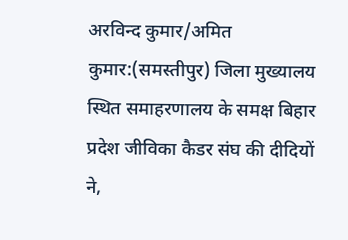अरविन्द कुमार/अमित कुमार:(समस्तीपुर) जिला मुख्यालय स्थित समाहरणालय के समक्ष बिहार प्रदेश जीविका कैडर संघ की दीदियों ने,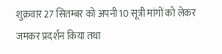शुक्रवार 27 सितम्बर को अपनी 10 सूत्री मांगों को लेकर जमकर प्रदर्शन किया तथा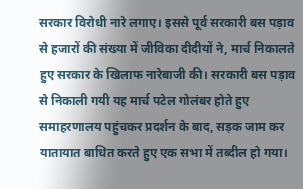सरकार विरोधी नारे लगाए। इससे पूर्व सरकारी बस पड़ाव से हजारों की संख्या में जीविका दीदीयों ने, मार्च निकालते हुए सरकार के खिलाफ नारेबाजी की। सरकारी बस पड़ाव से निकाली गयी यह मार्च पटेल गोलंबर होते हुए समाहरणालय पहुंचकर प्रदर्शन के बाद, सड़क जाम कर यातायात बाधित करते हुए एक सभा में तब्दील हो गया।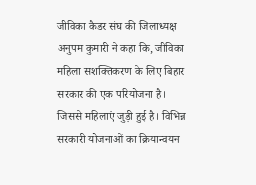जीविका कैडर संघ की जिलाध्यक्ष अनुपम कुमारी ने कहा कि, जीविका महिला सशक्तिकरण के लिए बिहार सरकार की एक परियोजना है। जिससे महिलाएं जुड़ी हुई है। विभिन्न सरकारी योजनाओं का क्रियान्वयन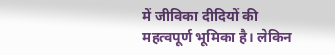में जीविका दीदियों की महत्वपूर्ण भूमिका है। लेकिन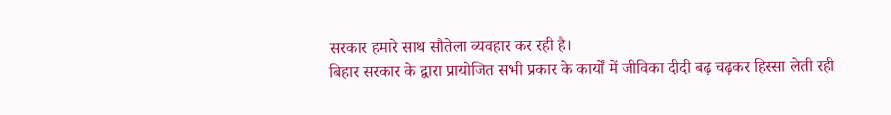सरकार हमारे साथ सौतेला व्यवहार कर रही है।
बिहार सरकार के द्वारा प्रायोजित सभी प्रकार के कार्यों में जीविका दीदी बढ़ चढ़कर हिस्सा लेती रही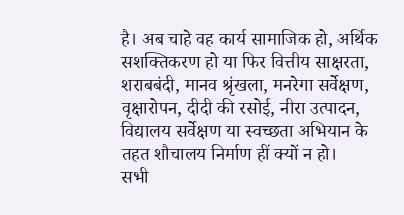है। अब चाहे वह कार्य सामाजिक हो, अर्थिक सशक्तिकरण हो या फिर वित्तीय साक्षरता, शराबबंदी, मानव श्रृंखला, मनरेगा सर्वेक्षण, वृक्षारोपन, दीदी की रसोई, नीरा उत्पादन, विद्यालय सर्वेक्षण या स्वच्छता अभियान के तहत शौचालय निर्माण हीं क्यों न हो।
सभी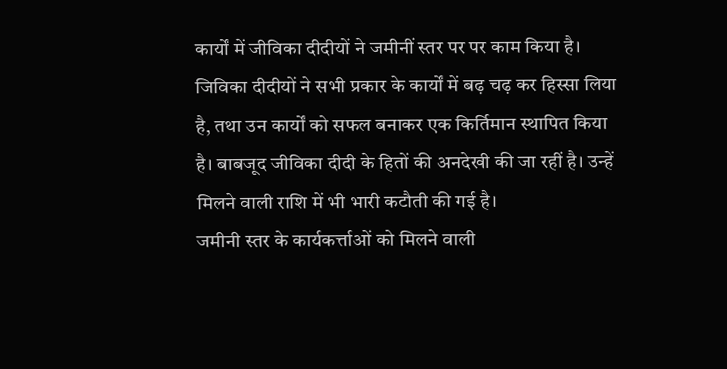कार्यों में जीविका दीदीयों ने जमीनीं स्तर पर पर काम किया है। जिविका दीदीयों ने सभी प्रकार के कार्यों में बढ़ चढ़ कर हिस्सा लिया है, तथा उन कार्यों को सफल बनाकर एक किर्तिमान स्थापित किया है। बाबजूद जीविका दीदी के हितों की अनदेखी की जा रहीं है। उन्हें मिलने वाली राशि में भी भारी कटौती की गई है।
जमीनी स्तर के कार्यकर्त्ताओं को मिलने वाली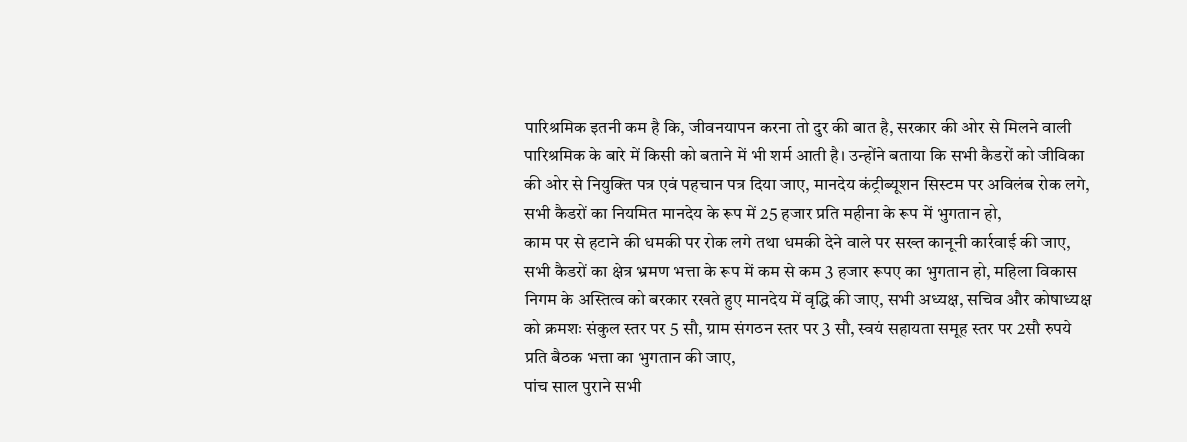पारिश्रमिक इतनी कम है कि, जीवनयापन करना तो दुर की बात है, सरकार की ओर से मिलने वाली पारिश्रमिक के बारे में किसी को बताने में भी शर्म आती है। उन्होंने बताया कि सभी कैडरों को जीविका की ओर से नियुक्ति पत्र एवं पहचान पत्र दिया जाए, मानदेय कंट्रीब्यूशन सिस्टम पर अविलंब रोक लगे, सभी कैडरों का नियमित मानदेय के रूप में 25 हजार प्रति महीना के रूप में भुगतान हो,
काम पर से हटाने की धमकी पर रोक लगे तथा धमकी देने वाले पर सख्त कानूनी कार्रवाई की जाए, सभी कैडरों का क्षेत्र भ्रमण भत्ता के रूप में कम से कम 3 हजार रूपए का भुगतान हो, महिला विकास निगम के अस्तित्व को बरकार रखते हुए मानदेय में वृद्धि की जाए, सभी अध्यक्ष, सचिव और कोषाध्यक्ष को क्रमशः संकुल स्तर पर 5 सौ, ग्राम संगठन स्तर पर 3 सौ, स्वयं सहायता समूह स्तर पर 2सौ रुपये प्रति बैठक भत्ता का भुगतान की जाए,
पांच साल पुराने सभी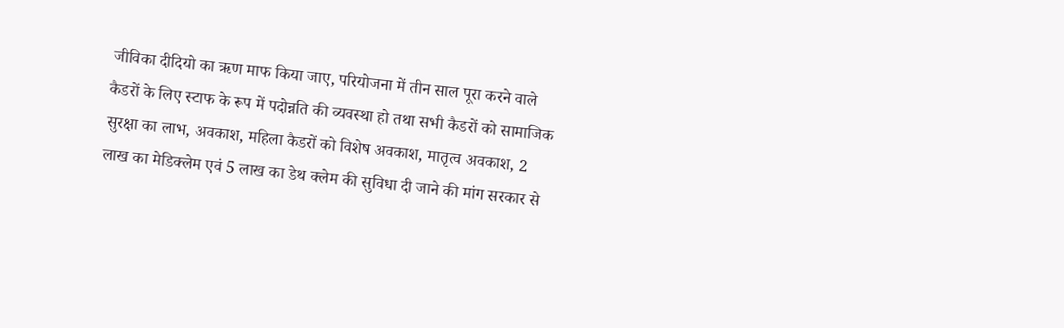जीविका दीदियो का ऋण माफ किया जाए, परियोजना में तीन साल पूरा करने वाले कैडरों के लिए स्टाफ के रूप में पदोन्नति की व्यवस्था हो तथा सभी कैडरों को सामाजिक सुरक्षा का लाभ, अवकाश, महिला कैडरों को विशेष अवकाश, मातृत्व अवकाश, 2 लाख का मेडिक्लेम एवं 5 लाख का डेथ क्लेम की सुविधा दी जाने की मांग सरकार से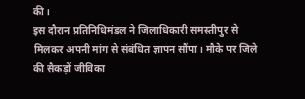की।
इस दौरान प्रतिनिधिमंडल ने जिलाधिकारी समस्तीपुर से मिलकर अपनी मांग से संबंधित ज्ञापन सौंपा। मौके पर जिले की सैकड़ों जीविका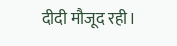दीदी मौजूद रही।